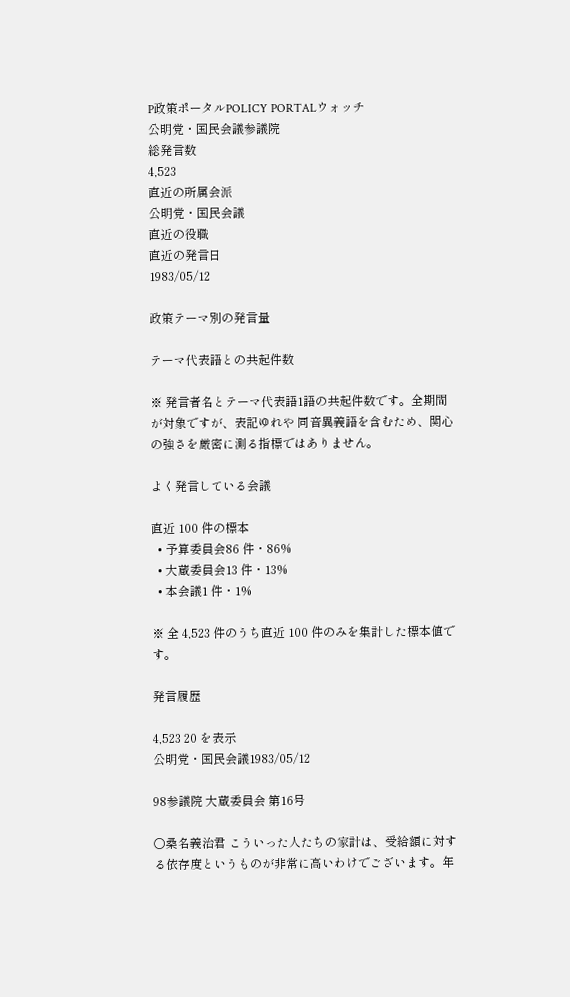P政策ポータルPOLICY PORTALウォッチ
公明党・国民会議参議院
総発言数
4,523
直近の所属会派
公明党・国民会議
直近の役職
直近の発言日
1983/05/12

政策テーマ別の発言量

テーマ代表語との共起件数

※ 発言者名とテーマ代表語1語の共起件数です。全期間が対象ですが、表記ゆれや 同音異義語を含むため、関心の強さを厳密に測る指標ではありません。

よく発言している会議

直近 100 件の標本
  • 予算委員会86 件・86%
  • 大蔵委員会13 件・13%
  • 本会議1 件・1%

※ 全 4,523 件のうち直近 100 件のみを集計した標本値です。

発言履歴

4,523 20 を表示
公明党・国民会議1983/05/12

98参議院 大蔵委員会 第16号

○桑名義治君 こういった人たちの家計は、受給額に対する依存度というものが非常に高いわけでございます。年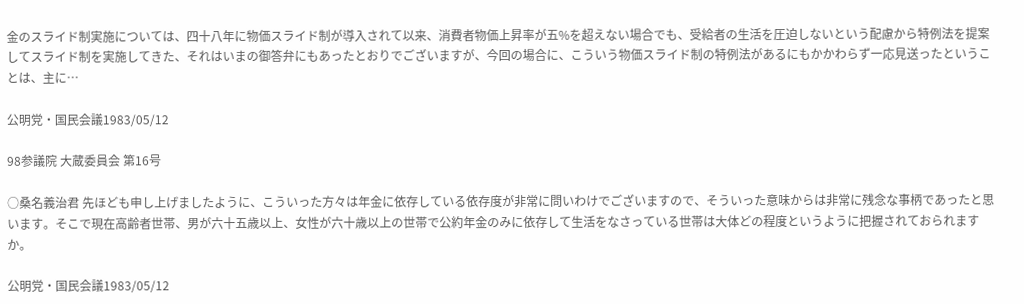金のスライド制実施については、四十八年に物価スライド制が導入されて以来、消費者物価上昇率が五%を超えない場合でも、受給者の生活を圧迫しないという配慮から特例法を提案してスライド制を実施してきた、それはいまの御答弁にもあったとおりでございますが、今回の場合に、こういう物価スライド制の特例法があるにもかかわらず一応見送ったということは、主に…

公明党・国民会議1983/05/12

98参議院 大蔵委員会 第16号

○桑名義治君 先ほども申し上げましたように、こういった方々は年金に依存している依存度が非常に問いわけでございますので、そういった意味からは非常に残念な事柄であったと思います。そこで現在高齢者世帯、男が六十五歳以上、女性が六十歳以上の世帯で公約年金のみに依存して生活をなさっている世帯は大体どの程度というように把握されておられますか。

公明党・国民会議1983/05/12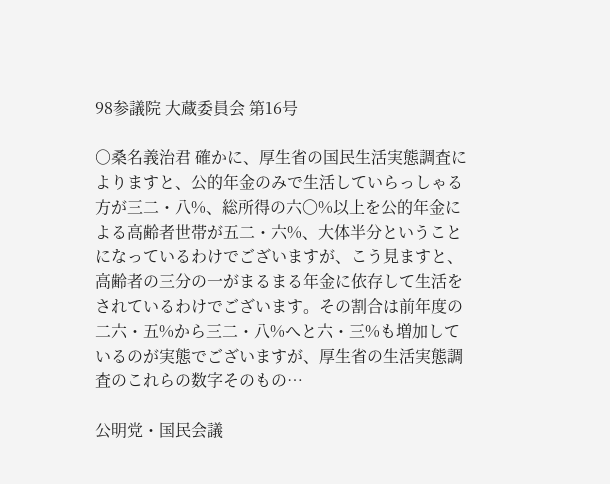98参議院 大蔵委員会 第16号

○桑名義治君 確かに、厚生省の国民生活実態調査によりますと、公的年金のみで生活していらっしゃる方が三二・八%、総所得の六〇%以上を公的年金による高齢者世帯が五二・六%、大体半分ということになっているわけでございますが、こう見ますと、高齢者の三分の一がまるまる年金に依存して生活をされているわけでございます。その割合は前年度の二六・五%から三二・八%へと六・三%も増加しているのが実態でございますが、厚生省の生活実態調査のこれらの数字そのもの…

公明党・国民会議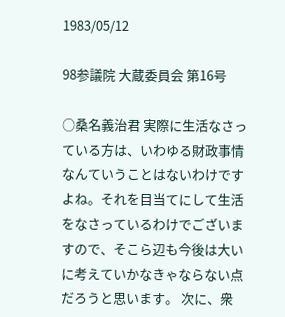1983/05/12

98参議院 大蔵委員会 第16号

○桑名義治君 実際に生活なさっている方は、いわゆる財政事情なんていうことはないわけですよね。それを目当てにして生活をなさっているわけでございますので、そこら辺も今後は大いに考えていかなきゃならない点だろうと思います。 次に、衆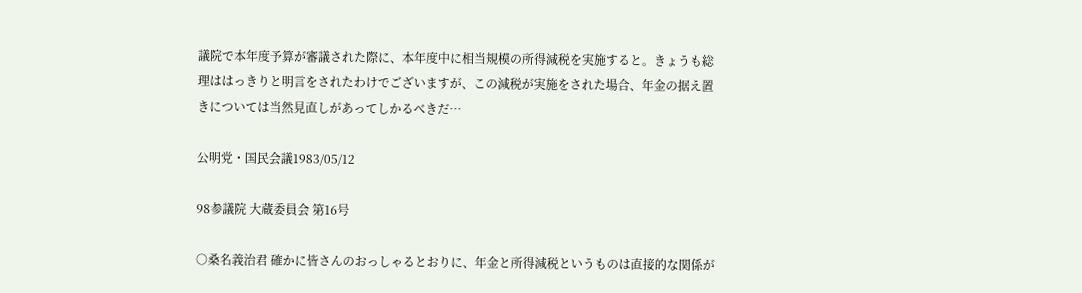議院で本年度予算が審議された際に、本年度中に相当規模の所得減税を実施すると。きょうも総理ははっきりと明言をされたわけでございますが、この減税が実施をされた場合、年金の据え置きについては当然見直しがあってしかるべきだ…

公明党・国民会議1983/05/12

98参議院 大蔵委員会 第16号

○桑名義治君 確かに皆さんのおっしゃるとおりに、年金と所得減税というものは直接的な関係が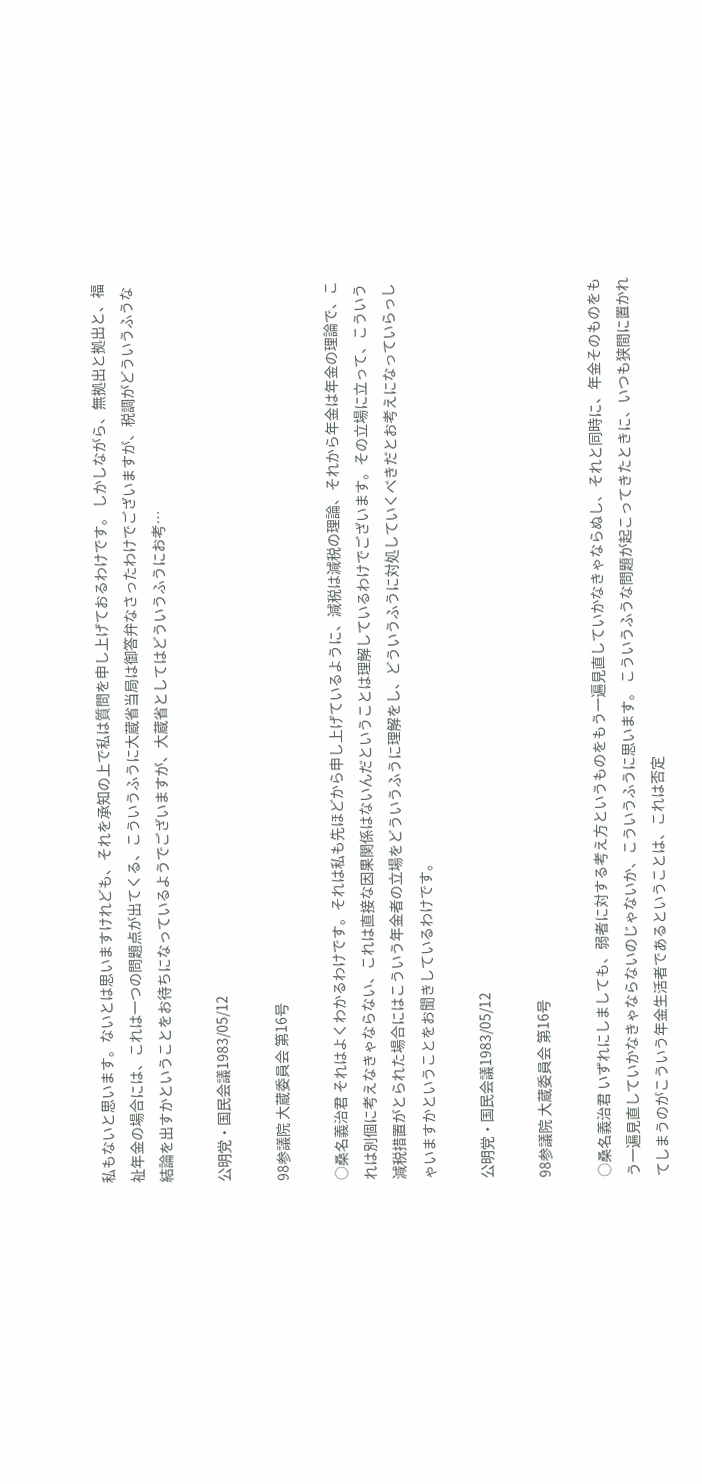私もないと思います。ないとは思いますけれども、それを承知の上で私は質問を申し上げておるわけです。 しかしながら、無拠出と拠出と、福祉年金の場合には、これは一つの問題点が出てくる、こういうふうに大蔵省当局は御答弁なさったわけでございますが、税調がどういうふうな結論を出すかということをお待ちになっているようでございますが、大蔵省としてはどういうふうにお考…

公明党・国民会議1983/05/12

98参議院 大蔵委員会 第16号

○桑名義治君 それはよくわかるわけです。それは私も先ほどから申し上げているように、減税は減税の理論、それから年金は年金の理論で、これは別個に考えなきゃならない、これは直接な因果関係はないんだということは理解しているわけでございます。その立場に立って、こういう減税措置がとられた場合にはこういう年金者の立場をどういうふうに理解をし、どういうふうに対処していくべきだとお考えになっていらっしゃいますかということをお聞きしているわけです。

公明党・国民会議1983/05/12

98参議院 大蔵委員会 第16号

○桑名義治君 いずれにしましても、弱者に対する考え方というものをもう一遍見直していかなきゃならぬし、それと同時に、年金そのものをもう一遍見直していかなきゃならないのじゃないか、こういうふうに思います。 こういうふうな問題が起こってきたときに、いつも狭間に置かれてしまうのがこういう年金生活者であるということは、これは否定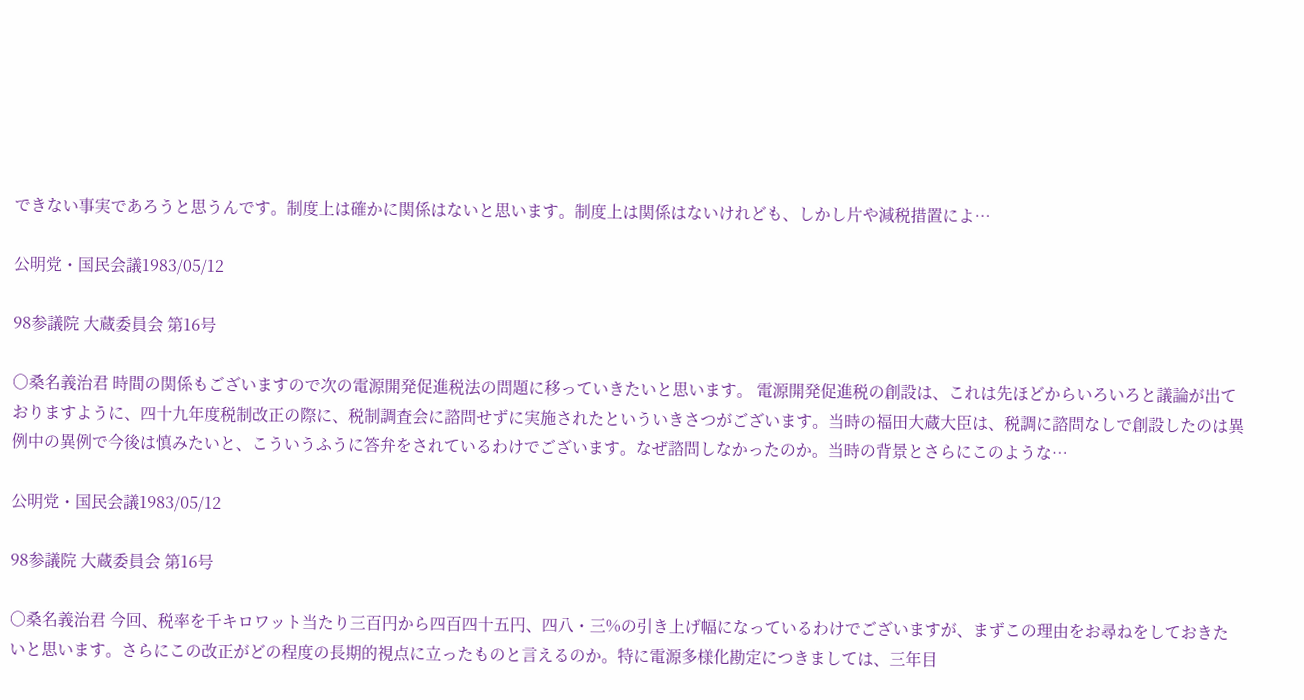できない事実であろうと思うんです。制度上は確かに関係はないと思います。制度上は関係はないけれども、しかし片や減税措置によ…

公明党・国民会議1983/05/12

98参議院 大蔵委員会 第16号

○桑名義治君 時間の関係もございますので次の電源開発促進税法の問題に移っていきたいと思います。 電源開発促進税の創設は、これは先ほどからいろいろと議論が出ておりますように、四十九年度税制改正の際に、税制調査会に諮問せずに実施されたといういきさつがございます。当時の福田大蔵大臣は、税調に諮問なしで創設したのは異例中の異例で今後は慎みたいと、こういうふうに答弁をされているわけでございます。なぜ諮問しなかったのか。当時の背景とさらにこのような…

公明党・国民会議1983/05/12

98参議院 大蔵委員会 第16号

○桑名義治君 今回、税率を千キロワット当たり三百円から四百四十五円、四八・三%の引き上げ幅になっているわけでございますが、まずこの理由をお尋ねをしておきたいと思います。さらにこの改正がどの程度の長期的視点に立ったものと言えるのか。特に電源多様化勘定につきましては、三年目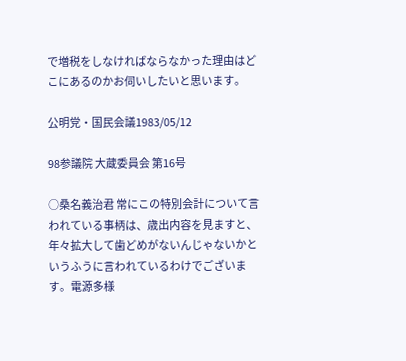で増税をしなければならなかった理由はどこにあるのかお伺いしたいと思います。

公明党・国民会議1983/05/12

98参議院 大蔵委員会 第16号

○桑名義治君 常にこの特別会計について言われている事柄は、歳出内容を見ますと、年々拡大して歯どめがないんじゃないかというふうに言われているわけでございます。電源多様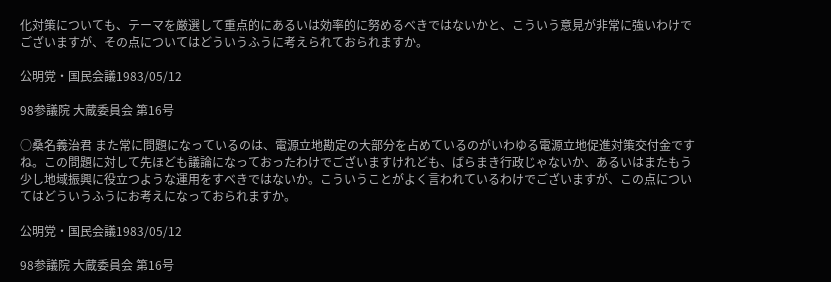化対策についても、テーマを厳選して重点的にあるいは効率的に努めるべきではないかと、こういう意見が非常に強いわけでございますが、その点についてはどういうふうに考えられておられますか。

公明党・国民会議1983/05/12

98参議院 大蔵委員会 第16号

○桑名義治君 また常に問題になっているのは、電源立地勘定の大部分を占めているのがいわゆる電源立地促進対策交付金ですね。この問題に対して先ほども議論になっておったわけでございますけれども、ばらまき行政じゃないか、あるいはまたもう少し地域振興に役立つような運用をすべきではないか。こういうことがよく言われているわけでございますが、この点についてはどういうふうにお考えになっておられますか。

公明党・国民会議1983/05/12

98参議院 大蔵委員会 第16号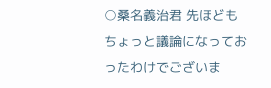○桑名義治君 先ほどもちょっと議論になっておったわけでございま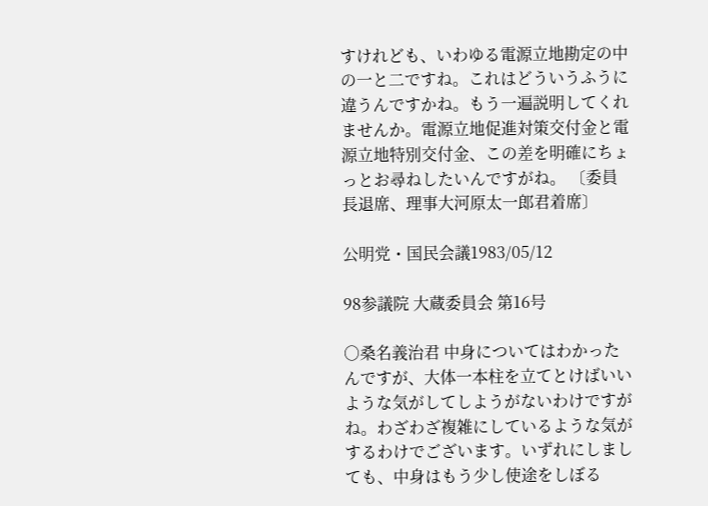すけれども、いわゆる電源立地勘定の中の一と二ですね。これはどういうふうに違うんですかね。もう一遍説明してくれませんか。電源立地促進対策交付金と電源立地特別交付金、この差を明確にちょっとお尋ねしたいんですがね。 〔委員長退席、理事大河原太一郎君着席〕

公明党・国民会議1983/05/12

98参議院 大蔵委員会 第16号

○桑名義治君 中身についてはわかったんですが、大体一本柱を立てとけばいいような気がしてしようがないわけですがね。わざわざ複雑にしているような気がするわけでございます。いずれにしましても、中身はもう少し使途をしぼる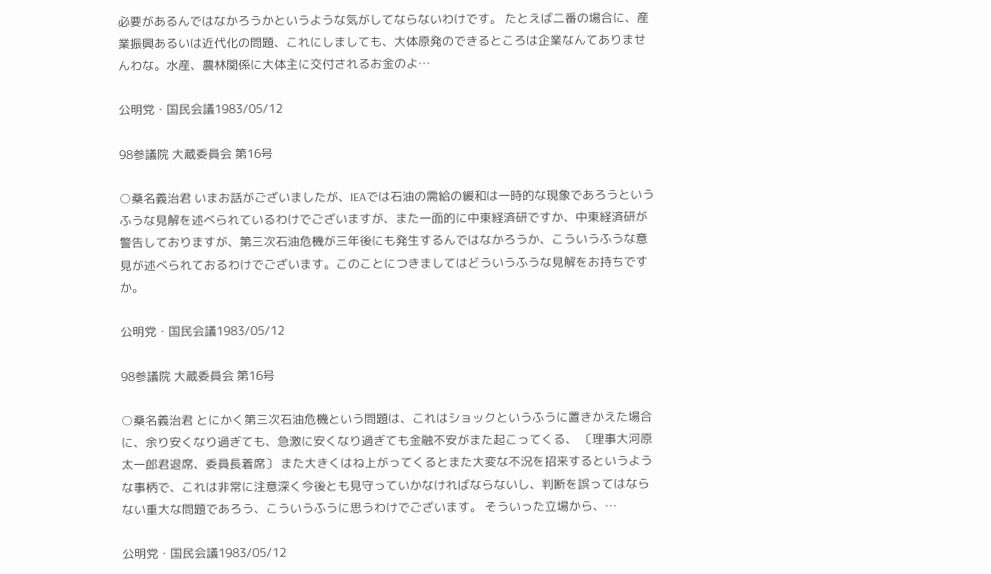必要があるんではなかろうかというような気がしてならないわけです。 たとえば二番の場合に、産業振興あるいは近代化の問題、これにしましても、大体原発のできるところは企業なんてありませんわな。水産、農林関係に大体主に交付されるお金のよ…

公明党・国民会議1983/05/12

98参議院 大蔵委員会 第16号

○桑名義治君 いまお話がございましたが、IEAでは石油の需給の緩和は一時的な現象であろうというふうな見解を述べられているわけでございますが、また一面的に中東経済研ですか、中東経済研が警告しておりますが、第三次石油危機が三年後にも発生するんではなかろうか、こういうふうな意見が述べられておるわけでございます。このことにつきましてはどういうふうな見解をお持ちですか。

公明党・国民会議1983/05/12

98参議院 大蔵委員会 第16号

○桑名義治君 とにかく第三次石油危機という問題は、これはショックというふうに置きかえた場合に、余り安くなり過ぎても、急激に安くなり過ぎても金融不安がまた起こってくる、 〔理事大河原太一郎君退席、委員長着席〕 また大きくはね上がってくるとまた大変な不況を招来するというような事柄で、これは非常に注意深く今後とも見守っていかなければならないし、判断を誤ってはならない重大な問題であろう、こういうふうに思うわけでございます。 そういった立場から、…

公明党・国民会議1983/05/12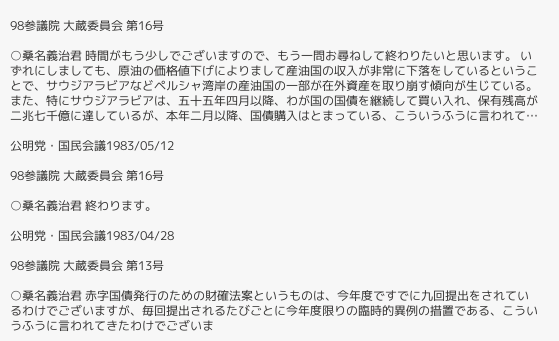98参議院 大蔵委員会 第16号

○桑名義治君 時間がもう少しでございますので、もう一問お尋ねして終わりたいと思います。 いずれにしましても、原油の価格値下げによりまして産油国の収入が非常に下落をしているということで、サウジアラビアなどペルシャ湾岸の産油国の一部が在外資産を取り崩す傾向が生じている。また、特にサウジアラビアは、五十五年四月以降、わが国の国債を継続して買い入れ、保有残高が二兆七千億に達しているが、本年二月以降、国債購入はとまっている、こういうふうに言われて…

公明党・国民会議1983/05/12

98参議院 大蔵委員会 第16号

○桑名義治君 終わります。

公明党・国民会議1983/04/28

98参議院 大蔵委員会 第13号

○桑名義治君 赤字国債発行のための財確法案というものは、今年度ですでに九回提出をされているわけでございますが、毎回提出されるたびごとに今年度限りの臨時的異例の措置である、こういうふうに言われてきたわけでございま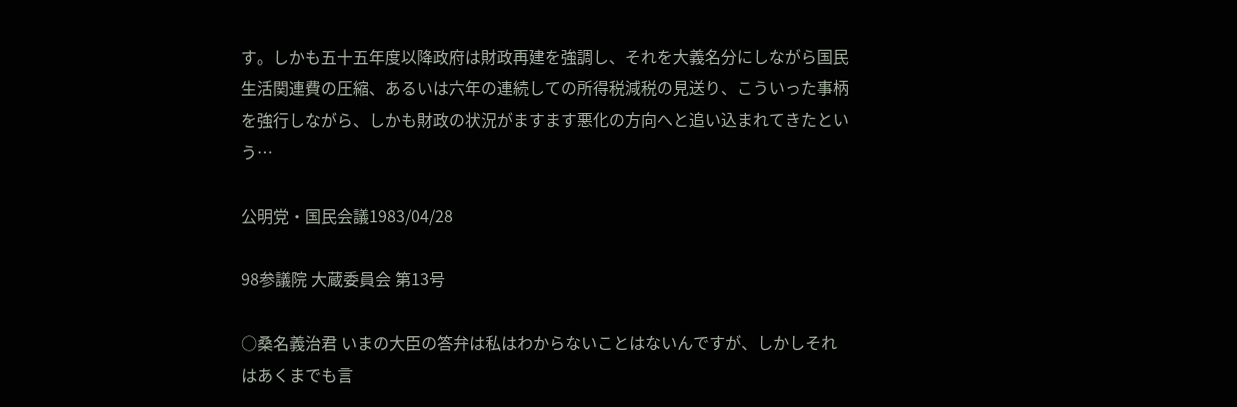す。しかも五十五年度以降政府は財政再建を強調し、それを大義名分にしながら国民生活関連費の圧縮、あるいは六年の連続しての所得税減税の見送り、こういった事柄を強行しながら、しかも財政の状況がますます悪化の方向へと追い込まれてきたという…

公明党・国民会議1983/04/28

98参議院 大蔵委員会 第13号

○桑名義治君 いまの大臣の答弁は私はわからないことはないんですが、しかしそれはあくまでも言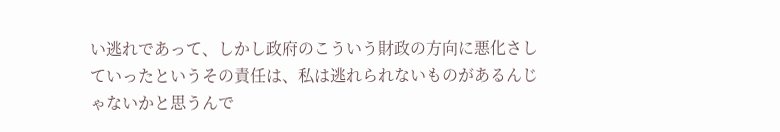い逃れであって、しかし政府のこういう財政の方向に悪化さしていったというその責任は、私は逃れられないものがあるんじゃないかと思うんで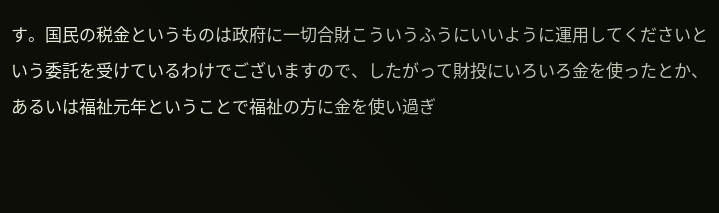す。国民の税金というものは政府に一切合財こういうふうにいいように運用してくださいという委託を受けているわけでございますので、したがって財投にいろいろ金を使ったとか、あるいは福祉元年ということで福祉の方に金を使い過ぎ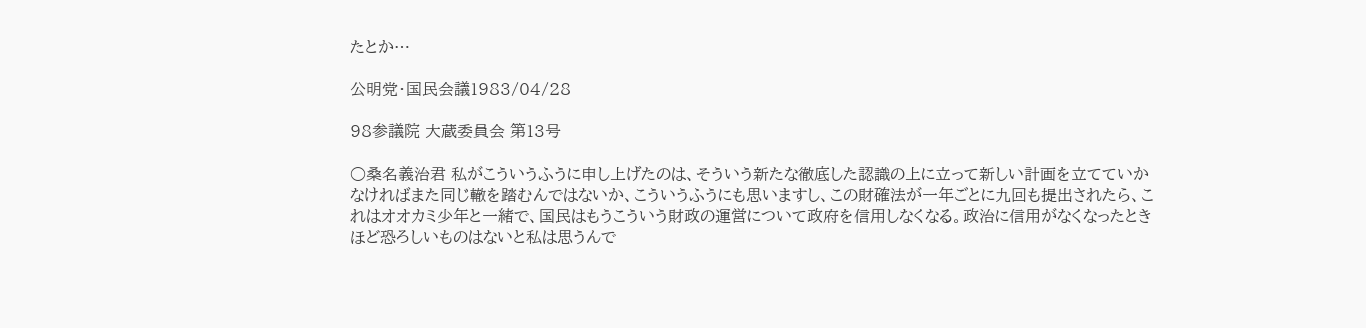たとか…

公明党・国民会議1983/04/28

98参議院 大蔵委員会 第13号

○桑名義治君 私がこういうふうに申し上げたのは、そういう新たな徹底した認識の上に立って新しい計画を立てていかなければまた同じ轍を踏むんではないか、こういうふうにも思いますし、この財確法が一年ごとに九回も提出されたら、これはオオカミ少年と一緒で、国民はもうこういう財政の運営について政府を信用しなくなる。政治に信用がなくなったときほど恐ろしいものはないと私は思うんで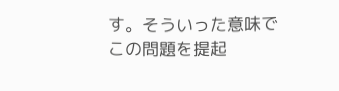す。そういった意味でこの問題を提起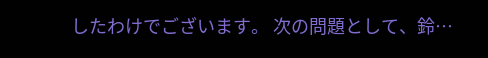したわけでございます。 次の問題として、鈴…